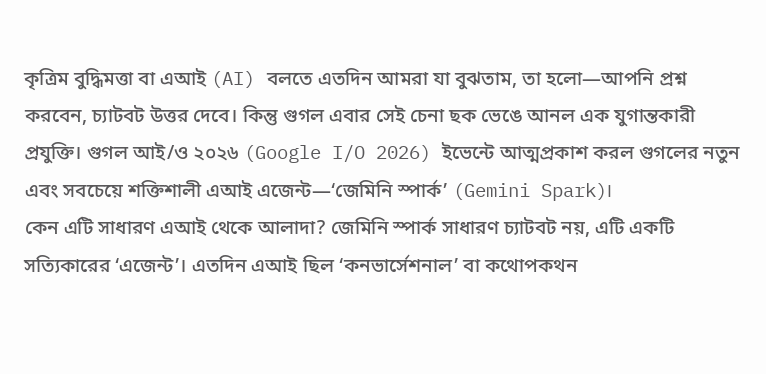কৃত্রিম বুদ্ধিমত্তা বা এআই (AI) বলতে এতদিন আমরা যা বুঝতাম, তা হলো—আপনি প্রশ্ন করবেন, চ্যাটবট উত্তর দেবে। কিন্তু গুগল এবার সেই চেনা ছক ভেঙে আনল এক যুগান্তকারী প্রযুক্তি। গুগল আই/ও ২০২৬ (Google I/O 2026) ইভেন্টে আত্মপ্রকাশ করল গুগলের নতুন এবং সবচেয়ে শক্তিশালী এআই এজেন্ট—‘জেমিনি স্পার্ক’ (Gemini Spark)।
কেন এটি সাধারণ এআই থেকে আলাদা? জেমিনি স্পার্ক সাধারণ চ্যাটবট নয়, এটি একটি সত্যিকারের ‘এজেন্ট’। এতদিন এআই ছিল ‘কনভার্সেশনাল’ বা কথোপকথন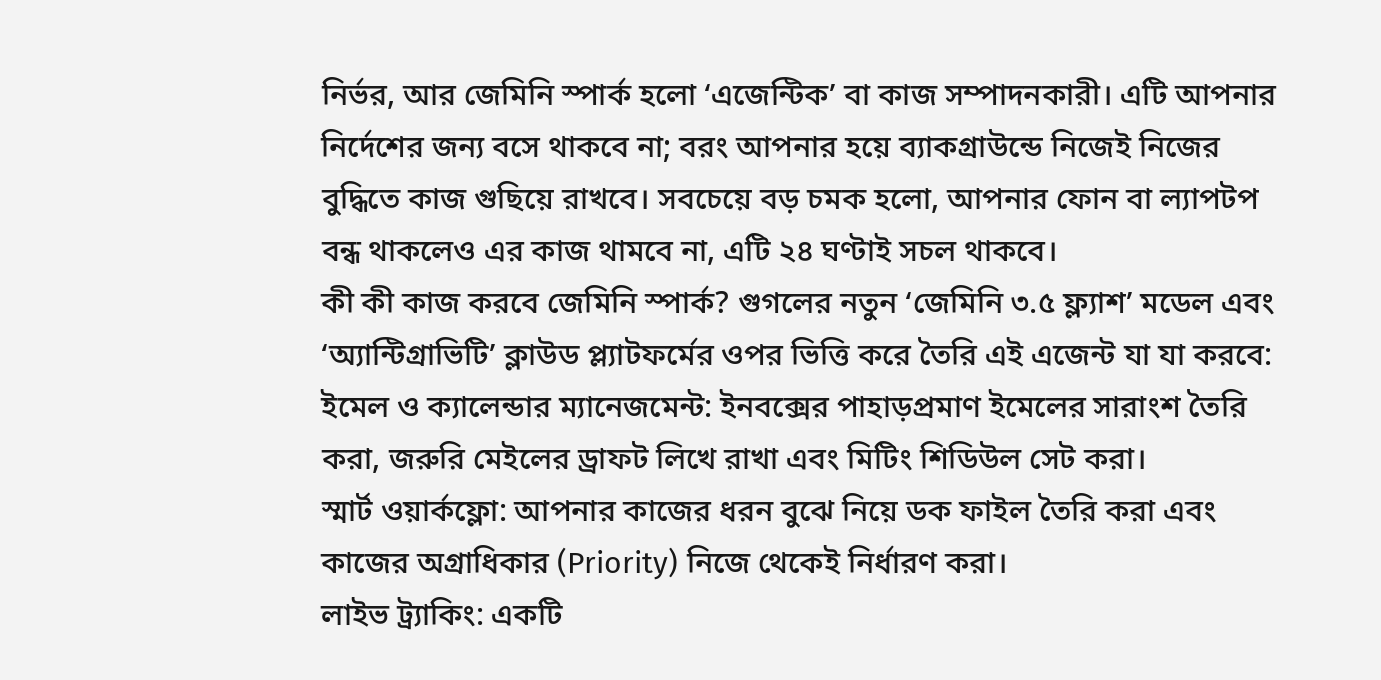নির্ভর, আর জেমিনি স্পার্ক হলো ‘এজেন্টিক’ বা কাজ সম্পাদনকারী। এটি আপনার নির্দেশের জন্য বসে থাকবে না; বরং আপনার হয়ে ব্যাকগ্রাউন্ডে নিজেই নিজের বুদ্ধিতে কাজ গুছিয়ে রাখবে। সবচেয়ে বড় চমক হলো, আপনার ফোন বা ল্যাপটপ বন্ধ থাকলেও এর কাজ থামবে না, এটি ২৪ ঘণ্টাই সচল থাকবে।
কী কী কাজ করবে জেমিনি স্পার্ক? গুগলের নতুন ‘জেমিনি ৩.৫ ফ্ল্যাশ’ মডেল এবং ‘অ্যান্টিগ্রাভিটি’ ক্লাউড প্ল্যাটফর্মের ওপর ভিত্তি করে তৈরি এই এজেন্ট যা যা করবে:
ইমেল ও ক্যালেন্ডার ম্যানেজমেন্ট: ইনবক্সের পাহাড়প্রমাণ ইমেলের সারাংশ তৈরি করা, জরুরি মেইলের ড্রাফট লিখে রাখা এবং মিটিং শিডিউল সেট করা।
স্মার্ট ওয়ার্কফ্লো: আপনার কাজের ধরন বুঝে নিয়ে ডক ফাইল তৈরি করা এবং কাজের অগ্রাধিকার (Priority) নিজে থেকেই নির্ধারণ করা।
লাইভ ট্র্যাকিং: একটি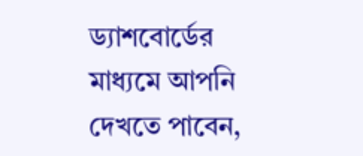ড্যাশবোর্ডের মাধ্যমে আপনি দেখতে পাবেন,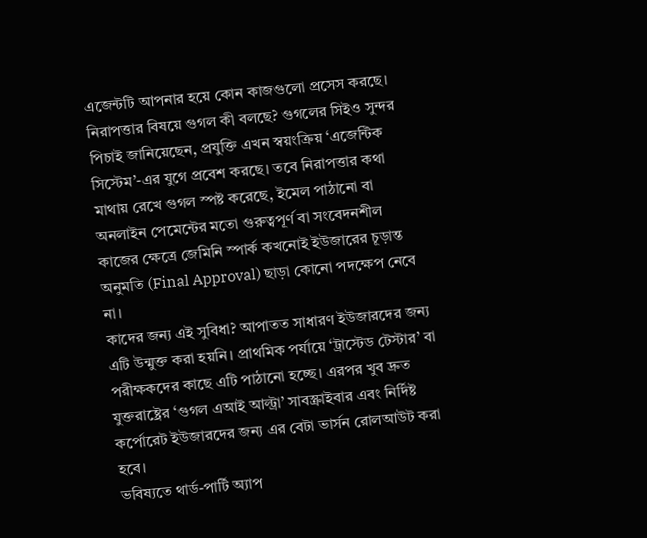এজেন্টটি আপনার হয়ে কোন কাজগুলো প্রসেস করছে।
নিরাপত্তার বিষয়ে গুগল কী বলছে? গুগলের সিইও সুন্দর পিচাই জানিয়েছেন, প্রযুক্তি এখন স্বয়ংক্রিয় ‘এজেন্টিক সিস্টেম’-এর যুগে প্রবেশ করছে। তবে নিরাপত্তার কথা মাথায় রেখে গুগল স্পষ্ট করেছে, ইমেল পাঠানো বা অনলাইন পেমেন্টের মতো গুরুত্বপূর্ণ বা সংবেদনশীল কাজের ক্ষেত্রে জেমিনি স্পার্ক কখনোই ইউজারের চূড়ান্ত অনুমতি (Final Approval) ছাড়া কোনো পদক্ষেপ নেবে না।
কাদের জন্য এই সুবিধা? আপাতত সাধারণ ইউজারদের জন্য এটি উন্মুক্ত করা হয়নি। প্রাথমিক পর্যায়ে ‘ট্রাস্টেড টেস্টার’ বা পরীক্ষকদের কাছে এটি পাঠানো হচ্ছে। এরপর খুব দ্রুত যুক্তরাষ্ট্রের ‘গুগল এআই আল্ট্রা’ সাবস্ক্রাইবার এবং নির্দিষ্ট কর্পোরেট ইউজারদের জন্য এর বেটা ভার্সন রোলআউট করা হবে।
ভবিষ্যতে থার্ড-পার্টি অ্যাপ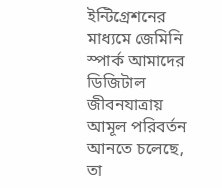ইন্টিগ্রেশনের মাধ্যমে জেমিনি স্পার্ক আমাদের ডিজিটাল জীবনযাত্রায় আমূল পরিবর্তন আনতে চলেছে, তা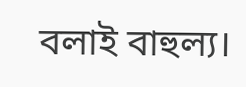বলাই বাহুল্য।